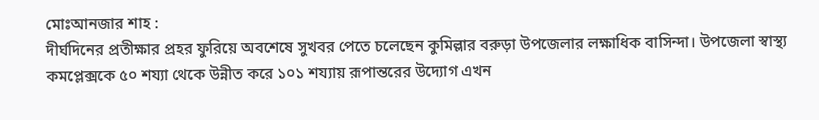মোঃআনজার শাহ :
দীর্ঘদিনের প্রতীক্ষার প্রহর ফুরিয়ে অবশেষে সুখবর পেতে চলেছেন কুমিল্লার বরুড়া উপজেলার লক্ষাধিক বাসিন্দা। উপজেলা স্বাস্থ্য কমপ্লেক্সকে ৫০ শয্যা থেকে উন্নীত করে ১০১ শয্যায় রূপান্তরের উদ্যোগ এখন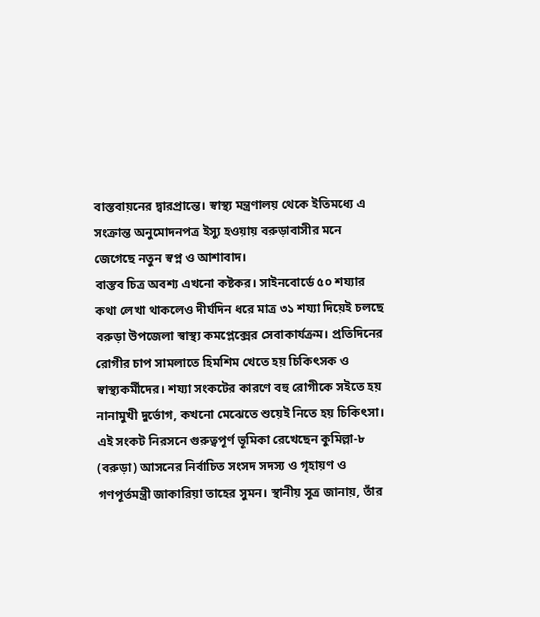বাস্তবায়নের দ্বারপ্রান্তে। স্বাস্থ্য মন্ত্রণালয় থেকে ইতিমধ্যে এ সংক্রান্ত অনুমোদনপত্র ইস্যু হওয়ায় বরুড়াবাসীর মনে জেগেছে নতুন স্বপ্ন ও আশাবাদ।
বাস্তব চিত্র অবশ্য এখনো কষ্টকর। সাইনবোর্ডে ৫০ শয্যার কথা লেখা থাকলেও দীর্ঘদিন ধরে মাত্র ৩১ শয্যা দিয়েই চলছে বরুড়া উপজেলা স্বাস্থ্য কমপ্লেক্সের সেবাকার্যক্রম। প্রতিদিনের রোগীর চাপ সামলাতে হিমশিম খেতে হয় চিকিৎসক ও স্বাস্থ্যকর্মীদের। শয্যা সংকটের কারণে বহু রোগীকে সইতে হয় নানামুখী দুর্ভোগ, কখনো মেঝেতে শুয়েই নিতে হয় চিকিৎসা।
এই সংকট নিরসনে গুরুত্বপূর্ণ ভূমিকা রেখেছেন কুমিল্লা-৮ (বরুড়া) আসনের নির্বাচিত সংসদ সদস্য ও গৃহায়ণ ও গণপূর্তমন্ত্রী জাকারিয়া তাহের সুমন। স্থানীয় সূত্র জানায়, তাঁর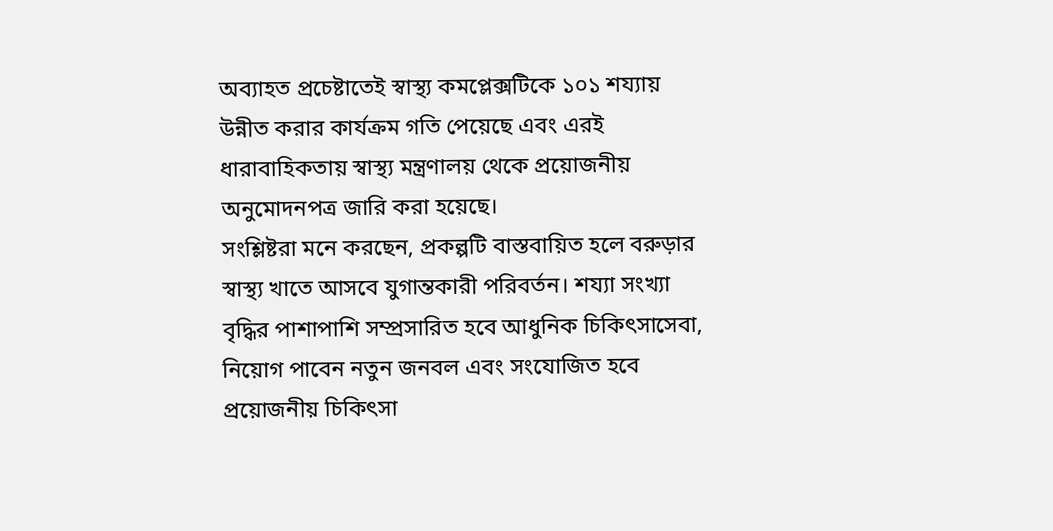অব্যাহত প্রচেষ্টাতেই স্বাস্থ্য কমপ্লেক্সটিকে ১০১ শয্যায় উন্নীত করার কার্যক্রম গতি পেয়েছে এবং এরই ধারাবাহিকতায় স্বাস্থ্য মন্ত্রণালয় থেকে প্রয়োজনীয় অনুমোদনপত্র জারি করা হয়েছে।
সংশ্লিষ্টরা মনে করছেন, প্রকল্পটি বাস্তবায়িত হলে বরুড়ার স্বাস্থ্য খাতে আসবে যুগান্তকারী পরিবর্তন। শয্যা সংখ্যা বৃদ্ধির পাশাপাশি সম্প্রসারিত হবে আধুনিক চিকিৎসাসেবা, নিয়োগ পাবেন নতুন জনবল এবং সংযোজিত হবে প্রয়োজনীয় চিকিৎসা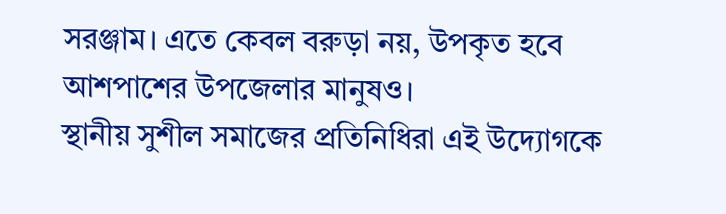সরঞ্জাম। এতে কেবল বরুড়া নয়, উপকৃত হবে আশপাশের উপজেলার মানুষও।
স্থানীয় সুশীল সমাজের প্রতিনিধিরা এই উদ্যোগকে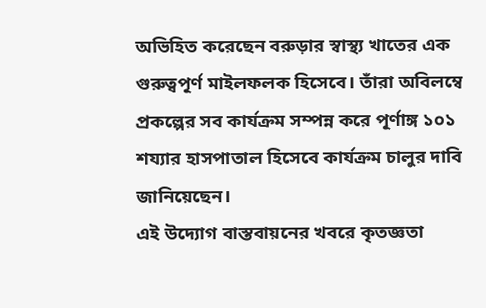অভিহিত করেছেন বরুড়ার স্বাস্থ্য খাতের এক গুরুত্বপূর্ণ মাইলফলক হিসেবে। তাঁরা অবিলম্বে প্রকল্পের সব কার্যক্রম সম্পন্ন করে পূর্ণাঙ্গ ১০১ শয্যার হাসপাতাল হিসেবে কার্যক্রম চালুর দাবি জানিয়েছেন।
এই উদ্যোগ বাস্তবায়নের খবরে কৃতজ্ঞতা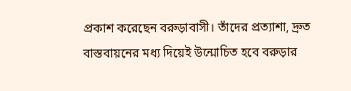প্রকাশ করেছেন বরুড়াবাসী। তাঁদের প্রত্যাশা, দ্রুত বাস্তবায়নের মধ্য দিয়েই উন্মোচিত হবে বরুড়ার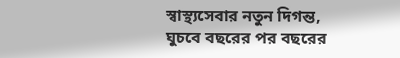স্বাস্থ্যসেবার নতুন দিগন্ত, ঘুচবে বছরের পর বছরের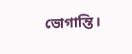ভোগান্তি।